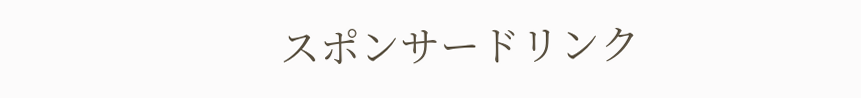スポンサードリンク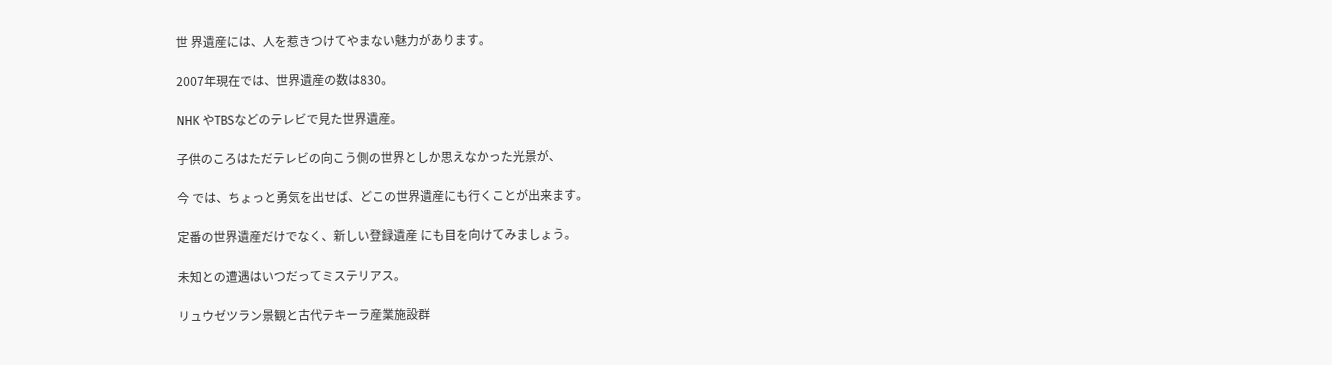世 界遺産には、人を惹きつけてやまない魅力があります。

2007年現在では、世界遺産の数は830。

NHK やTBSなどのテレビで見た世界遺産。

子供のころはただテレビの向こう側の世界としか思えなかった光景が、

今 では、ちょっと勇気を出せば、どこの世界遺産にも行くことが出来ます。

定番の世界遺産だけでなく、新しい登録遺産 にも目を向けてみましょう。

未知との遭遇はいつだってミステリアス。

リュウゼツラン景観と古代テキーラ産業施設群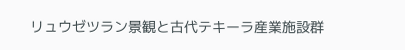リュウゼツラン景観と古代テキーラ産業施設群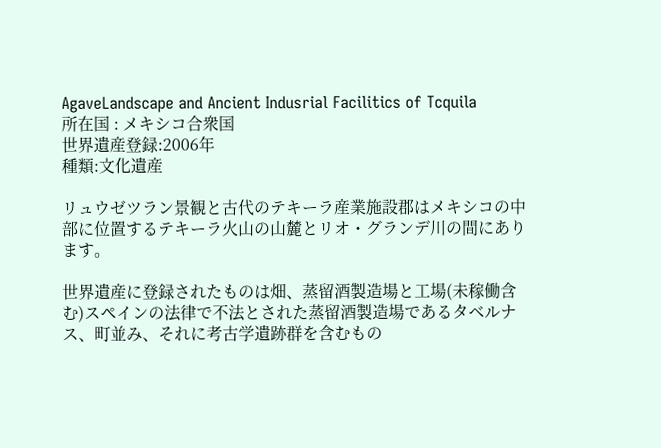AgaveLandscape and Ancient Indusrial Facilitics of Tcquila
所在国 : メキシコ合衆国
世界遺産登録:2006年
種類:文化遺産

リュウゼツラン景観と古代のテキーラ産業施設郡はメキシコの中部に位置するテキーラ火山の山麓とリオ・グランデ川の間にあります。

世界遺産に登録されたものは畑、蒸留酒製造場と工場(未稼働含む)スペインの法律で不法とされた蒸留酒製造場であるタベルナス、町並み、それに考古学遺跡群を含むもの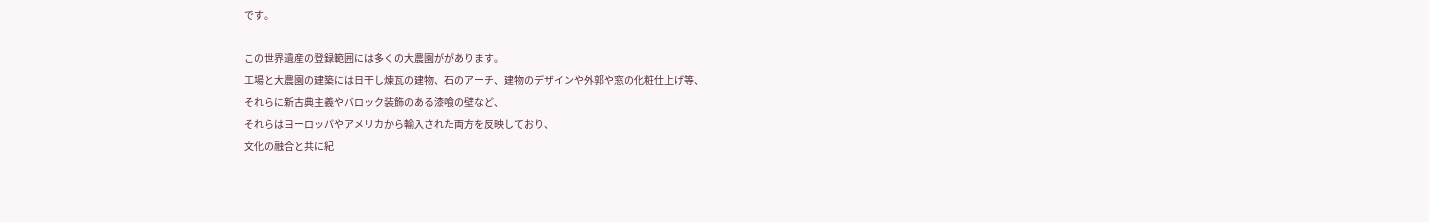です。

この世界遺産の登録範囲には多くの大農園ががあります。
工場と大農園の建築には日干し煉瓦の建物、石のアーチ、建物のデザインや外郭や窓の化粧仕上げ等、
それらに新古典主義やバロック装飾のある漆喰の壁など、
それらはヨーロッパやアメリカから輸入された両方を反映しており、
文化の融合と共に紀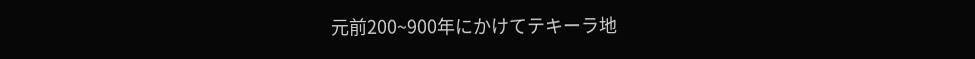元前200~900年にかけてテキーラ地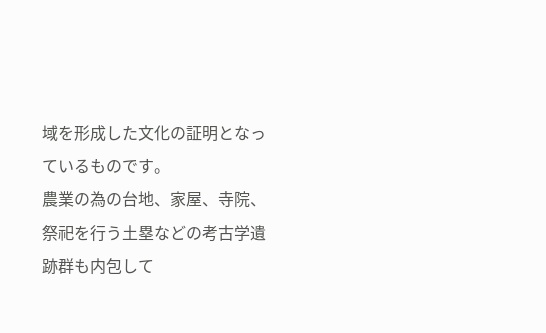域を形成した文化の証明となっているものです。
農業の為の台地、家屋、寺院、祭祀を行う土塁などの考古学遺跡群も内包して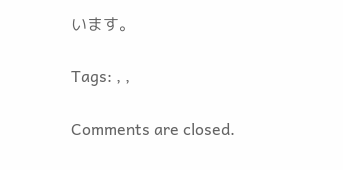います。

Tags: , ,

Comments are closed.